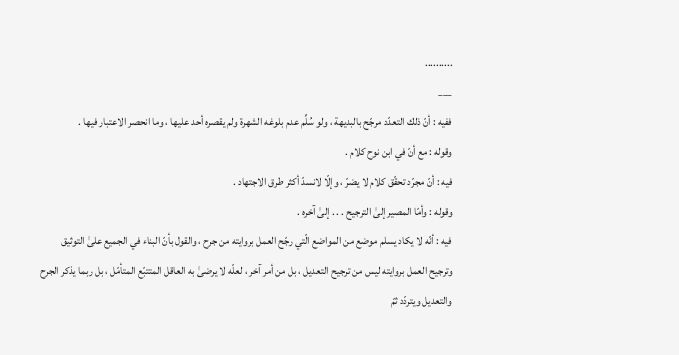..........
___
ففيه : أنّ ذلك التعدّد مرجّح بالبديهة ، ولو سُلِّم عدم بلوغه الشهرة ولم يقصره أحد عليها ، وما انحصر الاعتبار فيها .
وقوله : مع أنّ في ابن نوح كلام .
فيه : أنّ مجرّد تحقّق كلام لا يضرّ ، وإلّا لانسدّ أكثر طرق الاجتهاد .
وقوله : وأمّا المصير إلىٰ الترجيح . . . إلىٰ آخره .
فيه : أنّه لا يكاد يسلم موضع من المواضع الّتي رجّح العمل بروايته من جرح ، والقول بأنّ البناء في الجميع علىٰ التوثيق وترجيح العمل بروايته ليس من ترجيح التعديل ، بل من أمر آخر ، لعلّه لا يرضىٰ به العاقل المتتبّع المتأمّل ، بل ربما يذكر الجرح والتعديل ويتردّد ثمّ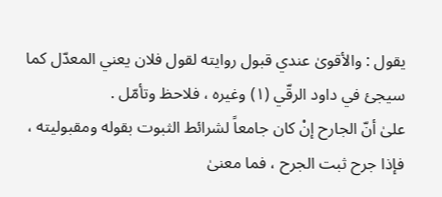يقول : والأقوىٰ عندي قبول روايته لقول فلان يعني المعدّل كما سيجئ في داود الرقّي (١) وغيره ، فلاحظ وتأمّل .
علىٰ أنّ الجارح إنْ كان جامعاً لشرائط الثبوت بقوله ومقبوليته ، فإذا جرح ثبت الجرح ، فما معنىٰ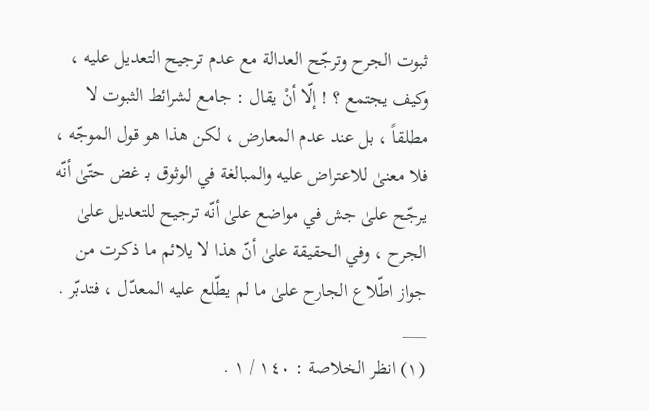ثبوت الجرح وترجّح العدالة مع عدم ترجيح التعديل عليه ، وكيف يجتمع ؟ ! إلّا أنْ يقال : جامع لشرائط الثبوت لا مطلقاً ، بل عند عدم المعارض ، لكن هذا هو قول الموجّه ، فلا معنىٰ للاعتراض عليه والمبالغة في الوثوق بـ غض حتّىٰ أنّه يرجّح علىٰ جش في مواضع علىٰ أنّه ترجيح للتعديل علىٰ الجرح ، وفي الحقيقة علىٰ أنّ هذا لا يلائم ما ذكرت من جواز اطّلاع الجارح علىٰ ما لم يطّلع عليه المعدّل ، فتدبّر .
___
(١) انظر الخلاصة : ١٤٠ / ١ .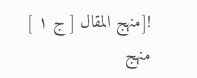![منهج المقال [ ج ١ ] منهج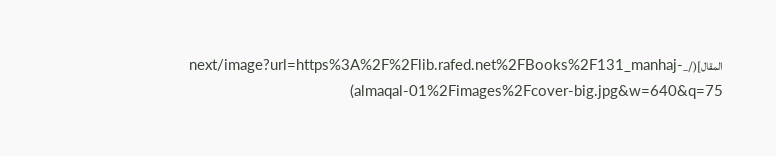المقال](/_next/image?url=https%3A%2F%2Flib.rafed.net%2FBooks%2F131_manhaj-almaqal-01%2Fimages%2Fcover-big.jpg&w=640&q=75)